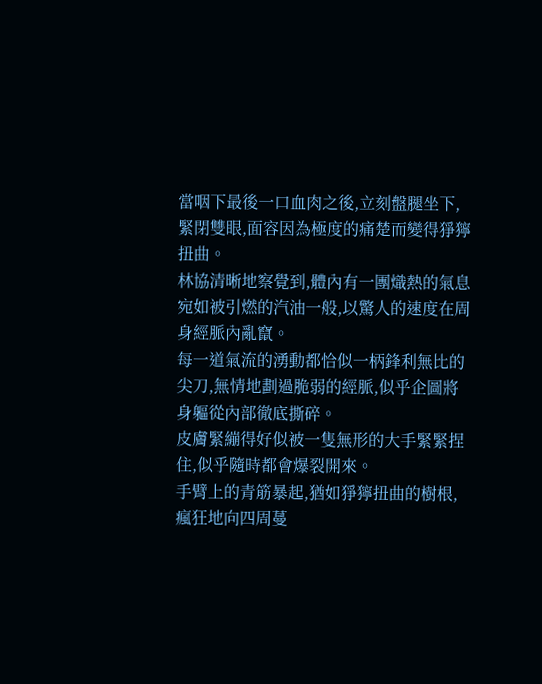當咽下最後一口血肉之後,立刻盤腿坐下,緊閉雙眼,面容因為極度的痛楚而變得猙獰扭曲。
林協清晰地察覺到,體內有一團熾熱的氣息宛如被引燃的汽油一般,以驚人的速度在周身經脈內亂竄。
每一道氣流的湧動都恰似一柄鋒利無比的尖刀,無情地劃過脆弱的經脈,似乎企圖將身軀從內部徹底撕碎。
皮膚緊繃得好似被一隻無形的大手緊緊捏住,似乎隨時都會爆裂開來。
手臂上的青筋暴起,猶如猙獰扭曲的樹根,瘋狂地向四周蔓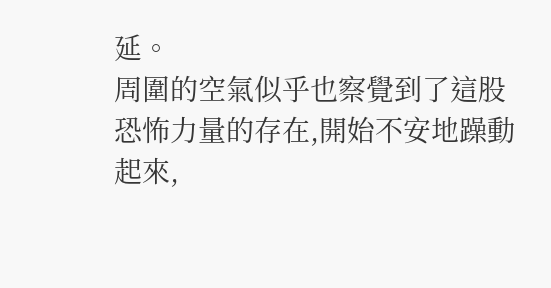延。
周圍的空氣似乎也察覺到了這股恐怖力量的存在,開始不安地躁動起來,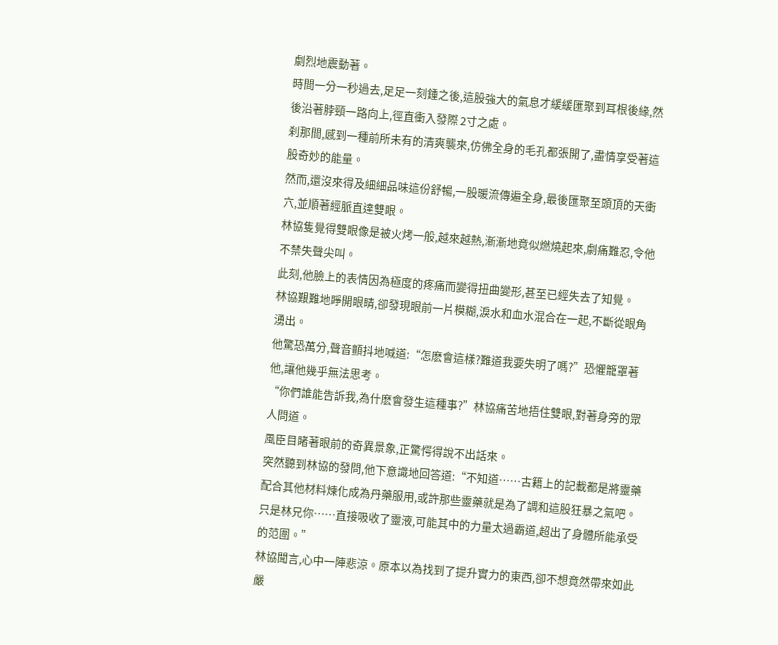劇烈地震動著。
時間一分一秒過去,足足一刻鍾之後,這股強大的氣息才緩緩匯聚到耳根後緣,然後沿著脖頸一路向上,徑直衝入發際 2寸之處。
刹那間,感到一種前所未有的清爽襲來,仿佛全身的毛孔都張開了,盡情享受著這股奇妙的能量。
然而,還沒來得及細細品味這份舒暢,一股暖流傳遍全身,最後匯聚至頭頂的天衝穴,並順著經脈直達雙眼。
林協隻覺得雙眼像是被火烤一般,越來越熱,漸漸地竟似燃燒起來,劇痛難忍,令他不禁失聲尖叫。
此刻,他臉上的表情因為極度的疼痛而變得扭曲變形,甚至已經失去了知覺。
林協艱難地睜開眼睛,卻發現眼前一片模糊,淚水和血水混合在一起,不斷從眼角湧出。
他驚恐萬分,聲音顫抖地喊道:“怎麽會這樣?難道我要失明了嗎?”恐懼籠罩著他,讓他幾乎無法思考。
“你們誰能告訴我,為什麽會發生這種事?”林協痛苦地捂住雙眼,對著身旁的眾人問道。
風臣目睹著眼前的奇異景象,正驚愕得說不出話來。
突然聽到林協的發問,他下意識地回答道:“不知道……古籍上的記載都是將靈藥配合其他材料煉化成為丹藥服用,或許那些靈藥就是為了調和這股狂暴之氣吧。只是林兄你……直接吸收了靈液,可能其中的力量太過霸道,超出了身體所能承受的范圍。”
林協聞言,心中一陣悲涼。原本以為找到了提升實力的東西,卻不想竟然帶來如此嚴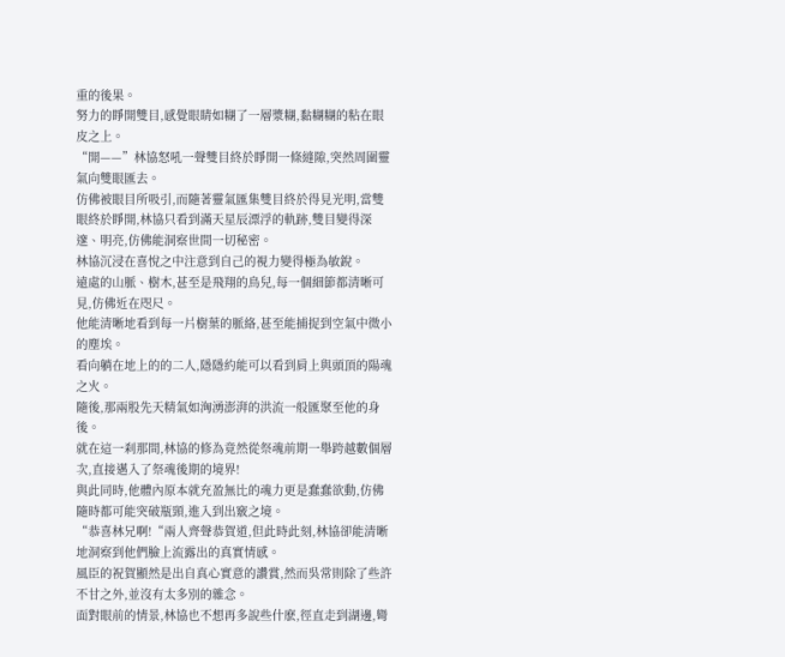重的後果。
努力的睜開雙目,感覺眼睛如糊了一層漿糊,黏糊糊的粘在眼皮之上。
“開——”林協怒吼一聲雙目終於睜開一條縫隙,突然周圍靈氣向雙眼匯去。
仿佛被眼目所吸引,而隨著靈氣匯集雙目終於得見光明,當雙眼終於睜開,林協只看到滿天星辰漂浮的軌跡,雙目變得深邃、明亮,仿佛能洞察世間一切秘密。
林協沉浸在喜悅之中注意到自己的視力變得極為敏銳。
遠處的山脈、樹木,甚至是飛翔的鳥兒,每一個細節都清晰可見,仿佛近在咫尺。
他能清晰地看到每一片樹葉的脈絡,甚至能捕捉到空氣中微小的塵埃。
看向躺在地上的的二人,隱隱約能可以看到肩上與頭頂的陽魂之火。
隨後,那兩股先天精氣如洶湧澎湃的洪流一般匯聚至他的身後。
就在這一刹那間,林協的修為竟然從祭魂前期一舉跨越數個層次,直接邁入了祭魂後期的境界!
與此同時,他體內原本就充盈無比的魂力更是蠢蠢欲動,仿佛隨時都可能突破瓶頸,進入到出竅之境。
“恭喜林兄啊!“兩人齊聲恭賀道,但此時此刻,林協卻能清晰地洞察到他們臉上流露出的真實情感。
風臣的祝賀顯然是出自真心實意的讚賞,然而吳常則除了些許不甘之外,並沒有太多別的雜念。
面對眼前的情景,林協也不想再多說些什麽,徑直走到湖邊,彎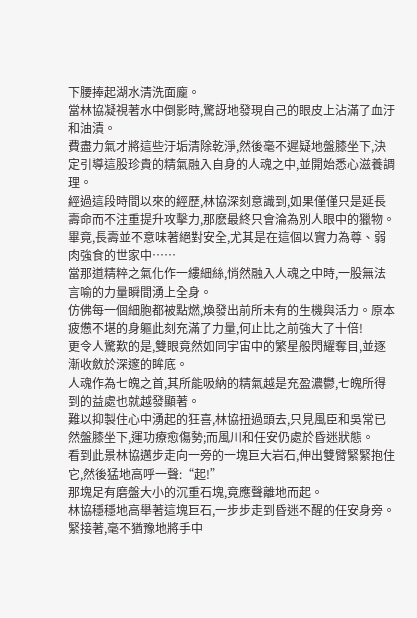下腰捧起湖水清洗面龐。
當林協凝視著水中倒影時,驚訝地發現自己的眼皮上沾滿了血汙和油漬。
費盡力氣才將這些汙垢清除乾淨,然後毫不遲疑地盤膝坐下,決定引導這股珍貴的精氣融入自身的人魂之中,並開始悉心滋養調理。
經過這段時間以來的經歷,林協深刻意識到,如果僅僅只是延長壽命而不注重提升攻擊力,那麽最終只會淪為別人眼中的獵物。
畢竟,長壽並不意味著絕對安全,尤其是在這個以實力為尊、弱肉強食的世家中……
當那道精粹之氣化作一縷細絲,悄然融入人魂之中時,一股無法言喻的力量瞬間湧上全身。
仿佛每一個細胞都被點燃,煥發出前所未有的生機與活力。原本疲憊不堪的身軀此刻充滿了力量,何止比之前強大了十倍!
更令人驚歎的是,雙眼竟然如同宇宙中的繁星般閃耀奪目,並逐漸收斂於深邃的眸底。
人魂作為七魄之首,其所能吸納的精氣越是充盈濃鬱,七魄所得到的益處也就越發顯著。
難以抑製住心中湧起的狂喜,林協扭過頭去,只見風臣和吳常已然盤膝坐下,運功療愈傷勢;而風川和任安仍處於昏迷狀態。
看到此景林協邁步走向一旁的一塊巨大岩石,伸出雙臂緊緊抱住它,然後猛地高呼一聲:“起!”
那塊足有磨盤大小的沉重石塊,竟應聲離地而起。
林協穩穩地高舉著這塊巨石,一步步走到昏迷不醒的任安身旁。緊接著,毫不猶豫地將手中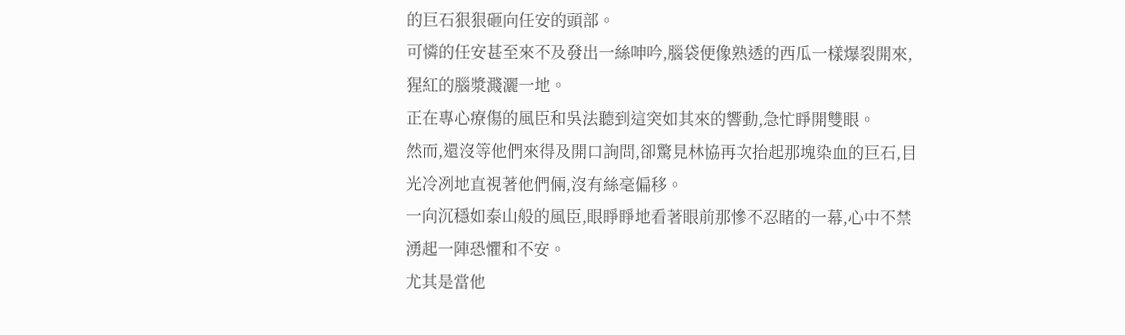的巨石狠狠砸向任安的頭部。
可憐的任安甚至來不及發出一絲呻吟,腦袋便像熟透的西瓜一樣爆裂開來,猩紅的腦漿濺灑一地。
正在專心療傷的風臣和吳法聽到這突如其來的響動,急忙睜開雙眼。
然而,還沒等他們來得及開口詢問,卻驚見林協再次抬起那塊染血的巨石,目光冷冽地直視著他們倆,沒有絲毫偏移。
一向沉穩如泰山般的風臣,眼睜睜地看著眼前那慘不忍睹的一幕,心中不禁湧起一陣恐懼和不安。
尤其是當他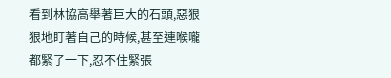看到林協高舉著巨大的石頭,惡狠狠地盯著自己的時候,甚至連喉嚨都緊了一下,忍不住緊張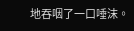地吞咽了一口唾沫。